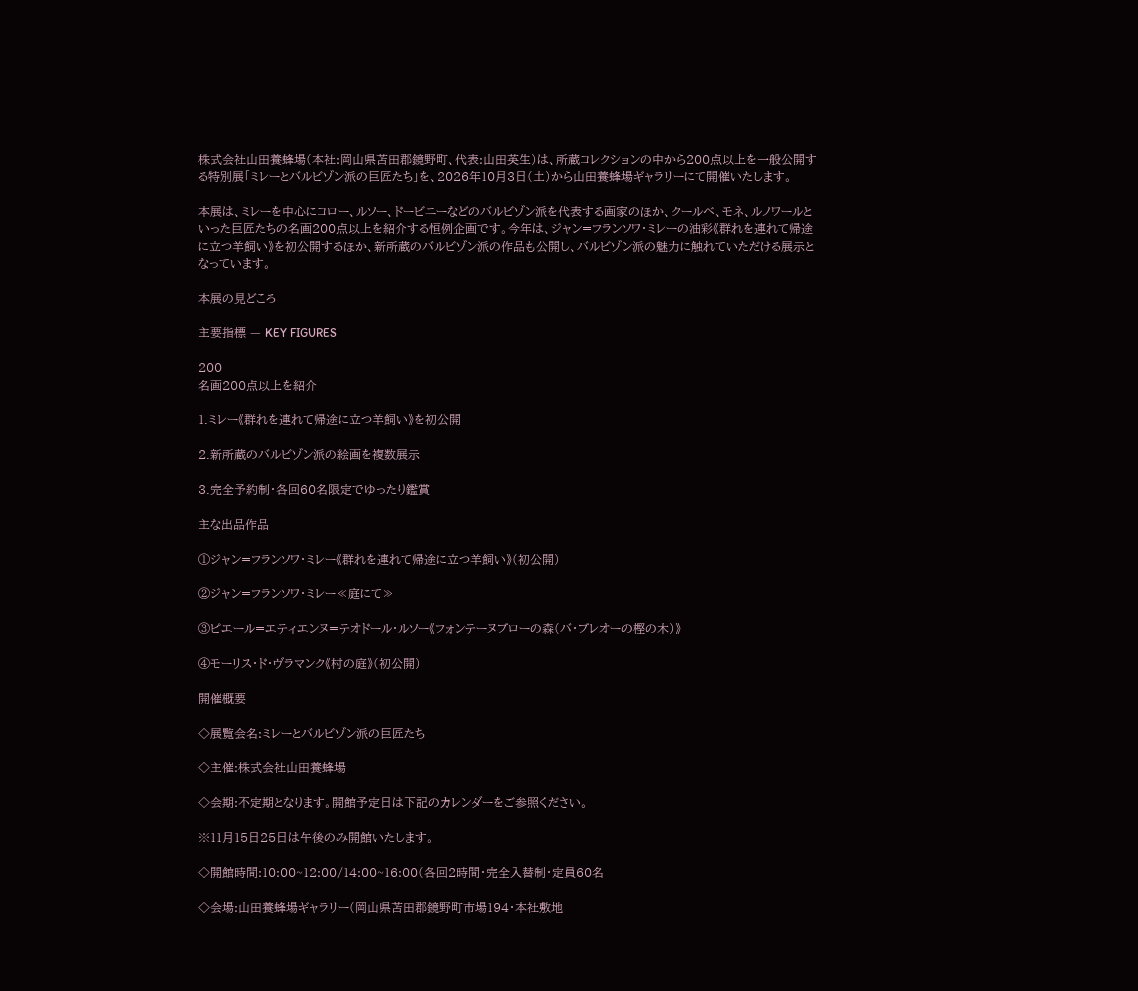株式会社山田養蜂場(本社:岡山県苫田郡鏡野町、代表:山田英生)は、所蔵コレクションの中から200点以上を一般公開する特別展「ミレーとバルビゾン派の巨匠たち」を、2026年10月3日(土)から山田養蜂場ギャラリーにて開催いたします。

本展は、ミレーを中心にコロー、ルソー、ドービニーなどのバルビゾン派を代表する画家のほか、クールベ、モネ、ルノワールといった巨匠たちの名画200点以上を紹介する恒例企画です。今年は、ジャン=フランソワ・ミレーの油彩《群れを連れて帰途に立つ羊飼い》を初公開するほか、新所蔵のバルビゾン派の作品も公開し、バルビゾン派の魅力に触れていただける展示となっています。

本展の見どころ

主要指標 — KEY FIGURES

200
名画200点以上を紹介

1.ミレー《群れを連れて帰途に立つ羊飼い》を初公開

2.新所蔵のバルビゾン派の絵画を複数展示

3.完全予約制・各回60名限定でゆったり鑑賞

主な出品作品

①ジャン=フランソワ・ミレー《群れを連れて帰途に立つ羊飼い》(初公開)

②ジャン=フランソワ・ミレー≪庭にて≫

③ピエール=エティエンヌ=テオドール・ルソー《フォンテーヌブローの森(バ・ブレオーの樫の木)》

④モーリス・ド・ヴラマンク《村の庭》(初公開)

開催概要

◇展覧会名:ミレーとバルビゾン派の巨匠たち

◇主催:株式会社山田養蜂場

◇会期:不定期となります。開館予定日は下記のカレンダーをご参照ください。

※11月15日25日は午後のみ開館いたします。

◇開館時間:10:00~12:00/14:00~16:00(各回2時間・完全入替制・定員60名

◇会場:山田養蜂場ギャラリー(岡山県苫田郡鏡野町市場194・本社敷地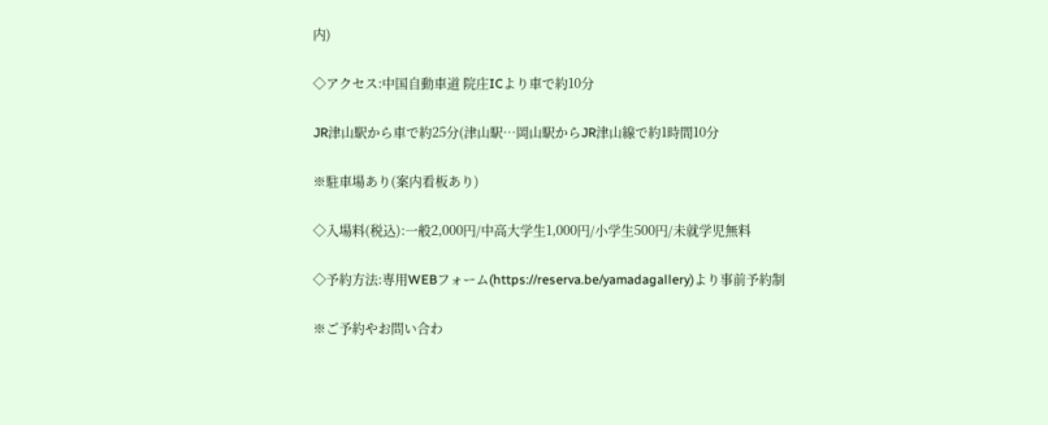内)

◇アクセス:中国自動車道 院庄ICより車で約10分

JR津山駅から車で約25分(津山駅…岡山駅からJR津山線で約1時間10分

※駐車場あり(案内看板あり)

◇入場料(税込):一般2,000円/中高大学生1,000円/小学生500円/未就学児無料

◇予約方法:専用WEBフォーム(https://reserva.be/yamadagallery)より事前予約制

※ご予約やお問い合わ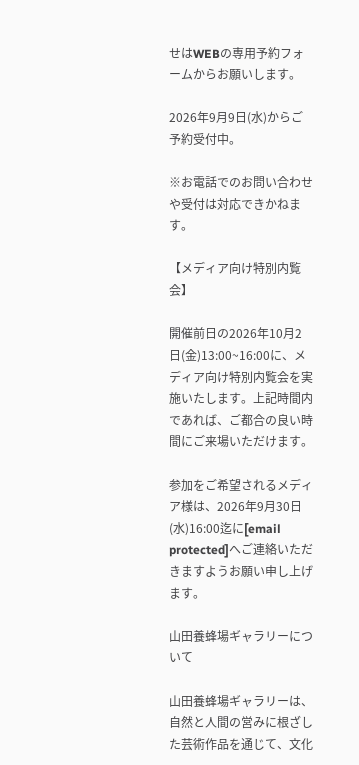せはWEBの専用予約フォームからお願いします。

2026年9月9日(水)からご予約受付中。

※お電話でのお問い合わせや受付は対応できかねます。

【メディア向け特別内覧会】

開催前日の2026年10月2日(金)13:00~16:00に、メディア向け特別内覧会を実施いたします。上記時間内であれば、ご都合の良い時間にご来場いただけます。

参加をご希望されるメディア様は、2026年9月30日(水)16:00迄に[email protected]へご連絡いただきますようお願い申し上げます。

山田養蜂場ギャラリーについて

山田養蜂場ギャラリーは、自然と人間の営みに根ざした芸術作品を通じて、文化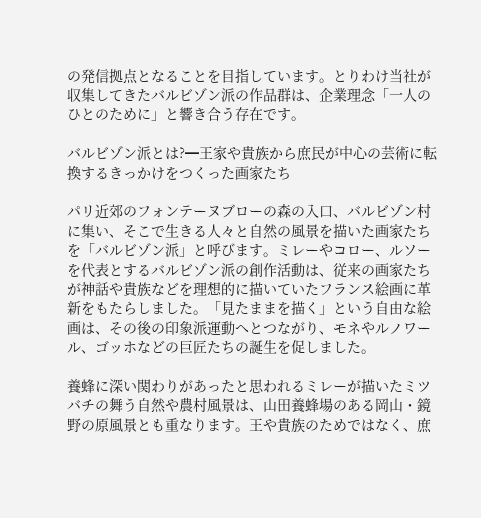の発信拠点となることを目指しています。とりわけ当社が収集してきたバルビゾン派の作品群は、企業理念「一人のひとのために」と響き合う存在です。

バルビゾン派とは?━王家や貴族から庶民が中心の芸術に転換するきっかけをつくった画家たち

パリ近郊のフォンテーヌブローの森の入口、バルビゾン村に集い、そこで生きる人々と自然の風景を描いた画家たちを「バルビゾン派」と呼びます。ミレーやコロー、ルソーを代表とするバルビゾン派の創作活動は、従来の画家たちが神話や貴族などを理想的に描いていたフランス絵画に革新をもたらしました。「見たままを描く」という自由な絵画は、その後の印象派運動へとつながり、モネやルノワール、ゴッホなどの巨匠たちの誕生を促しました。

養蜂に深い関わりがあったと思われるミレーが描いたミツバチの舞う自然や農村風景は、山田養蜂場のある岡山・鏡野の原風景とも重なります。王や貴族のためではなく、庶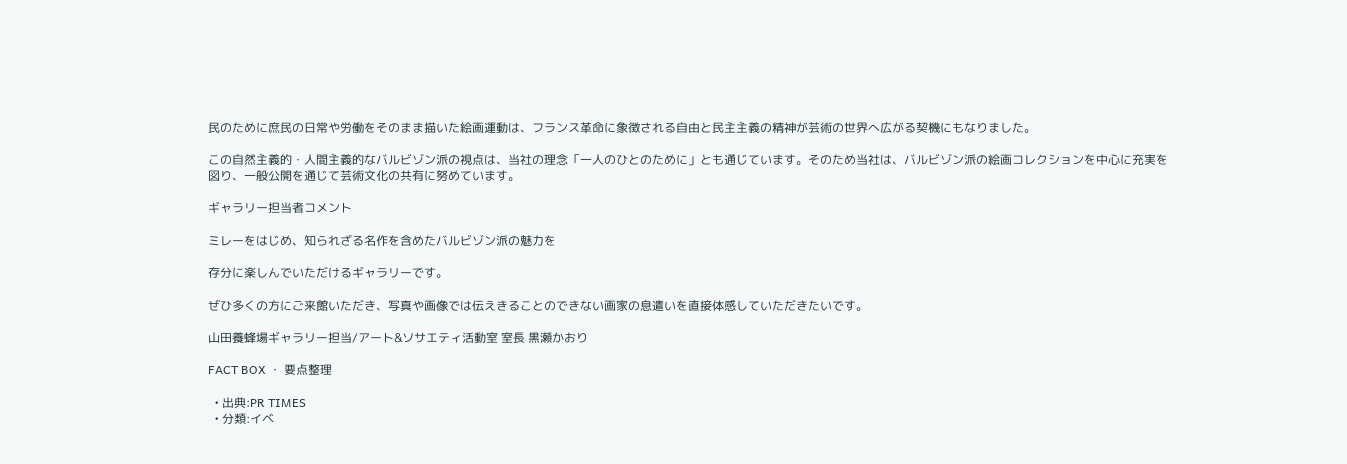民のために庶民の日常や労働をそのまま描いた絵画運動は、フランス革命に象徴される自由と民主主義の精神が芸術の世界へ広がる契機にもなりました。

この自然主義的・人間主義的なバルビゾン派の視点は、当社の理念「一人のひとのために」とも通じています。そのため当社は、バルビゾン派の絵画コレクションを中心に充実を図り、一般公開を通じて芸術文化の共有に努めています。

ギャラリー担当者コメント

ミレーをはじめ、知られざる名作を含めたバルビゾン派の魅力を

存分に楽しんでいただけるギャラリーです。

ぜひ多くの方にご来館いただき、写真や画像では伝えきることのできない画家の息遣いを直接体感していただきたいです。

山田養蜂場ギャラリー担当/アート&ソサエティ活動室 室長 黒瀬かおり

FACT BOX ・ 要点整理

  • 出典:PR TIMES
  • 分類:イベ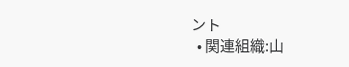ント
  • 関連組織:山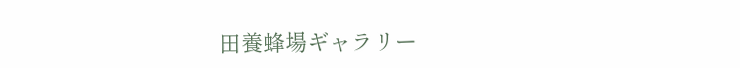田養蜂場ギャラリー